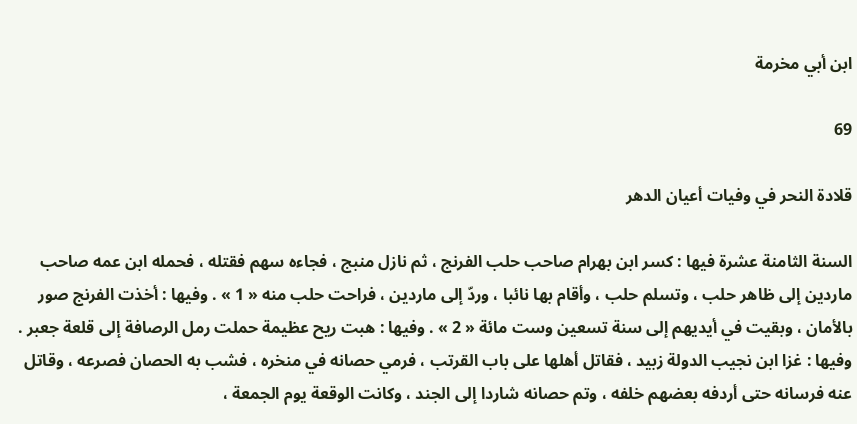ابن أبي مخرمة

69

قلادة النحر في وفيات أعيان الدهر

السنة الثامنة عشرة فيها : كسر ابن بهرام صاحب حلب الفرنج ، ثم نازل منبج ، فجاءه سهم فقتله ، فحمله ابن عمه صاحب ماردين إلى ظاهر حلب ، وتسلم حلب ، وأقام بها نائبا ، وردّ إلى ماردين ، فراحت حلب منه « 1 » . وفيها : أخذت الفرنج صور بالأمان ، وبقيت في أيديهم إلى سنة تسعين وست مائة « 2 » . وفيها : هبت ريح عظيمة حملت رمل الرصافة إلى قلعة جعبر . وفيها : غزا ابن نجيب الدولة زبيد ، فقاتل أهلها على باب القرتب ، فرمي حصانه في منخره ، فشب به الحصان فصرعه ، وقاتل عنه فرسانه حتى أردفه بعضهم خلفه ، وتم حصانه شاردا إلى الجند ، وكانت الوقعة يوم الجمعة ،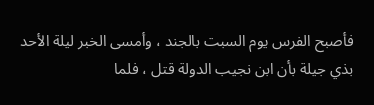فأصبح الفرس يوم السبت بالجند ، وأمسى الخبر ليلة الأحد بذي جيلة بأن ابن نجيب الدولة قتل ، فلما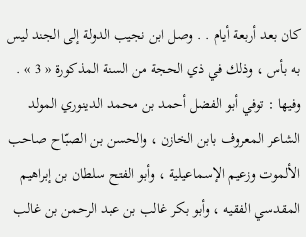كان بعد أربعة أيام . . وصل ابن نجيب الدولة إلى الجند ليس به بأس ، وذلك في ذي الحجة من السنة المذكورة « 3 » . وفيها : توفي أبو الفضل أحمد بن محمد الدينوري المولد الشاعر المعروف بابن الخازن ، والحسن بن الصبّاح صاحب الألموت وزعيم الإسماعيلية ، وأبو الفتح سلطان بن إبراهيم المقدسي الفقيه ، وأبو بكر غالب بن عبد الرحمن بن غالب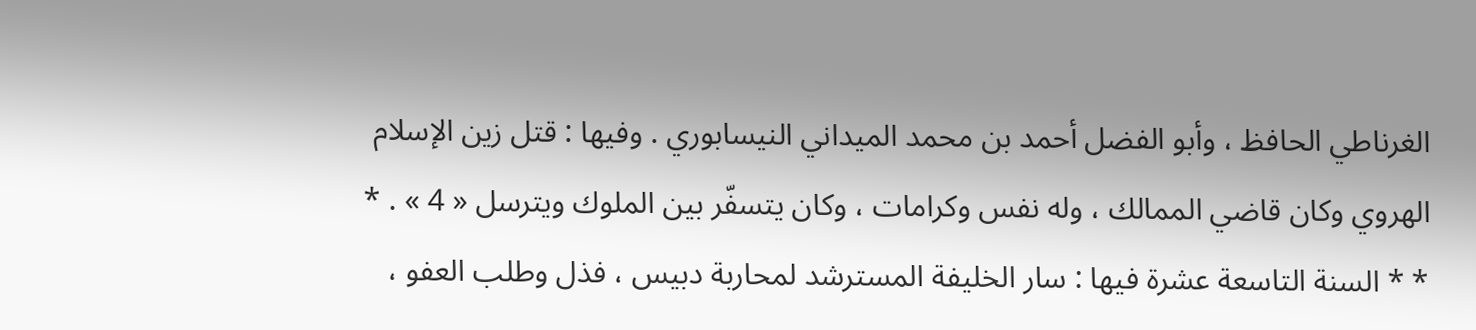الغرناطي الحافظ ، وأبو الفضل أحمد بن محمد الميداني النيسابوري . وفيها : قتل زين الإسلام الهروي وكان قاضي الممالك ، وله نفس وكرامات ، وكان يتسفّر بين الملوك ويترسل « 4 » . * * * السنة التاسعة عشرة فيها : سار الخليفة المسترشد لمحاربة دبيس ، فذل وطلب العفو ،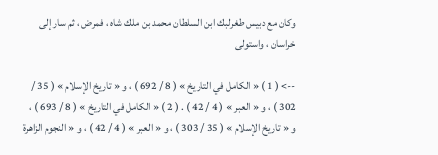وكان مع دبيس طغرلبك ابن السلطان محمد بن ملك شاه ، فمرض ، ثم سار إلى خراسان ، واستولى

--> ( 1 ) « الكامل في التاريخ » ( 8 / 692 ) ، و « تاريخ الإسلام » ( 35 / 302 ) ، و « العبر » ( 4 / 42 ) . ( 2 ) « الكامل في التاريخ » ( 8 / 693 ) ، و « تاريخ الإسلام » ( 35 / 303 ) ، و « العبر » ( 4 / 42 ) ، و « النجوم الزاهرة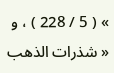» ( 5 / 228 ) ، و « شذرات الذهب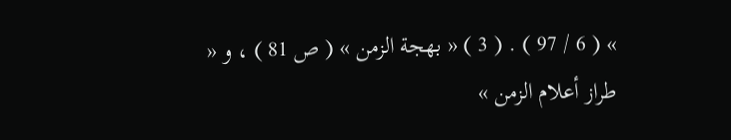» ( 6 / 97 ) . ( 3 ) « بهجة الزمن » ( ص 81 ) ، و « طراز أعلام الزمن »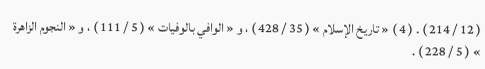( 12 / 214 ) . ( 4 ) « تاريخ الإسلام » ( 35 / 428 ) ، و « الوافي بالوفيات » ( 5 / 111 ) ، و « النجوم الزاهرة » ( 5 / 228 ) .